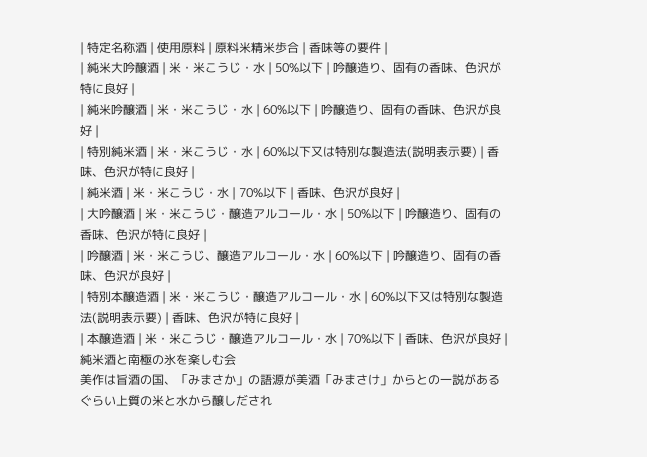| 特定名称酒 | 使用原料 | 原料米精米歩合 | 香味等の要件 |
| 純米大吟醸酒 | 米・米こうじ・水 | 50%以下 | 吟醸造り、固有の香味、色沢が特に良好 |
| 純米吟醸酒 | 米・米こうじ・水 | 60%以下 | 吟醸造り、固有の香味、色沢が良好 |
| 特別純米酒 | 米・米こうじ・水 | 60%以下又は特別な製造法(説明表示要) | 香味、色沢が特に良好 |
| 純米酒 | 米・米こうじ・水 | 70%以下 | 香味、色沢が良好 |
| 大吟醸酒 | 米・米こうじ・醸造アルコール・水 | 50%以下 | 吟醸造り、固有の香味、色沢が特に良好 |
| 吟醸酒 | 米・米こうじ、醸造アルコール・水 | 60%以下 | 吟醸造り、固有の香味、色沢が良好 |
| 特別本醸造酒 | 米・米こうじ・醸造アルコール・水 | 60%以下又は特別な製造法(説明表示要) | 香味、色沢が特に良好 |
| 本醸造酒 | 米・米こうじ・醸造アルコール・水 | 70%以下 | 香味、色沢が良好 |
純米酒と南極の氷を楽しむ会
美作は旨酒の国、「みまさか」の語源が美酒「みまさけ」からとの一説があるぐらい上質の米と水から醸しだされ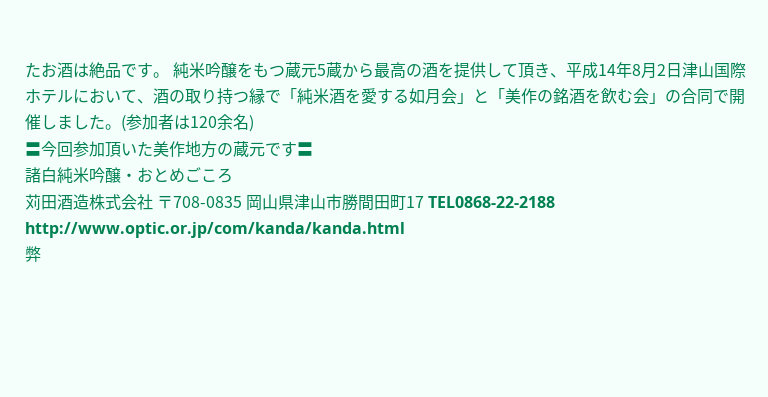たお酒は絶品です。 純米吟醸をもつ蔵元5蔵から最高の酒を提供して頂き、平成14年8月2日津山国際ホテルにおいて、酒の取り持つ縁で「純米酒を愛する如月会」と「美作の銘酒を飲む会」の合同で開催しました。(参加者は120余名)
〓今回参加頂いた美作地方の蔵元です〓
諸白純米吟醸・おとめごころ
苅田酒造株式会社 〒708-0835 岡山県津山市勝間田町17 TEL0868-22-2188 http://www.optic.or.jp/com/kanda/kanda.html
弊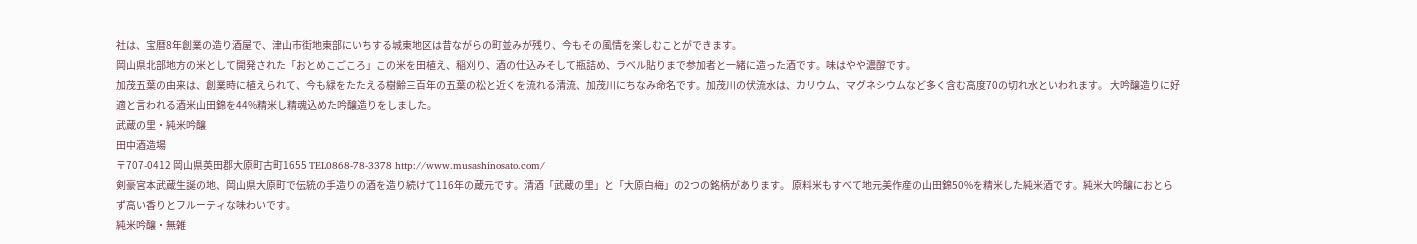社は、宝暦8年創業の造り酒屋で、津山市街地東部にいちする城東地区は昔ながらの町並みが残り、今もその風情を楽しむことができます。
岡山県北部地方の米として開発された「おとめこごころ」この米を田植え、稲刈り、酒の仕込みそして瓶詰め、ラベル貼りまで参加者と一緒に造った酒です。味はやや濃醇です。
加茂五葉の由来は、創業時に植えられて、今も緑をたたえる樹齢三百年の五葉の松と近くを流れる清流、加茂川にちなみ命名です。加茂川の伏流水は、カリウム、マグネシウムなど多く含む高度70の切れ水といわれます。 大吟醸造りに好適と言われる酒米山田錦を44%精米し精魂込めた吟醸造りをしました。
武蔵の里・純米吟醸
田中酒造場
〒707-0412 岡山県英田郡大原町古町1655 TEL0868-78-3378 http://www.musashinosato.com/
剣豪宮本武蔵生誕の地、岡山県大原町で伝統の手造りの酒を造り続けて116年の蔵元です。清酒「武蔵の里」と「大原白梅」の2つの銘柄があります。 原料米もすべて地元美作産の山田錦50%を精米した純米酒です。純米大吟醸におとらず高い香りとフルーティな味わいです。
純米吟醸・無雑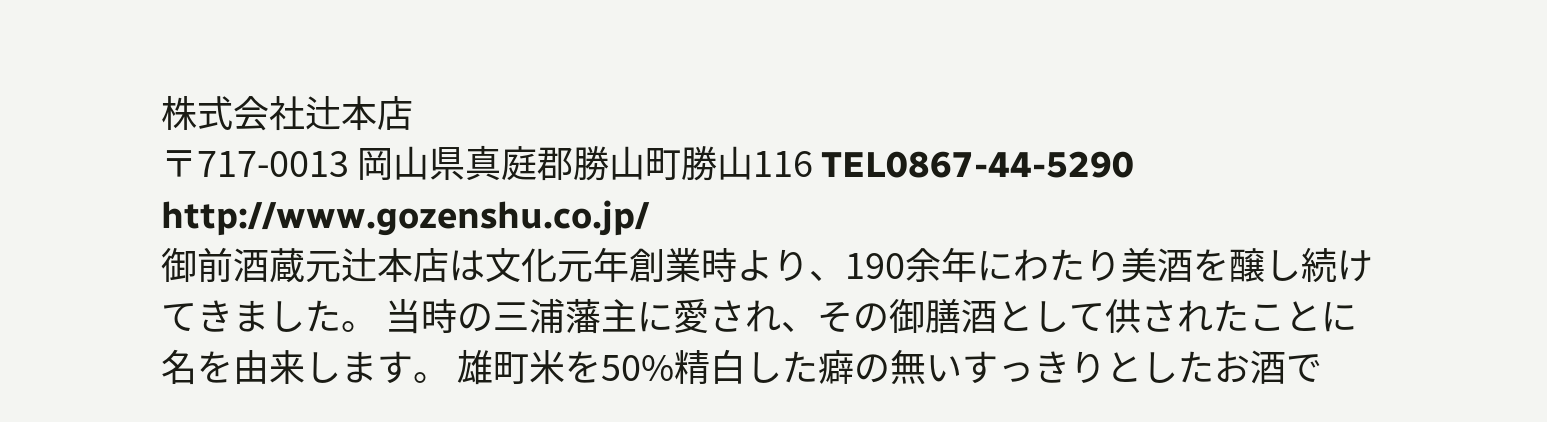株式会社辻本店
〒717-0013 岡山県真庭郡勝山町勝山116 TEL0867-44-5290 http://www.gozenshu.co.jp/
御前酒蔵元辻本店は文化元年創業時より、190余年にわたり美酒を醸し続けてきました。 当時の三浦藩主に愛され、その御膳酒として供されたことに名を由来します。 雄町米を50%精白した癖の無いすっきりとしたお酒で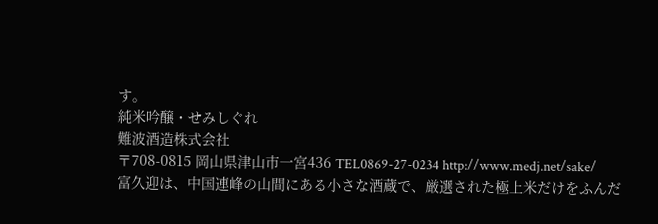す。
純米吟醸・せみしぐれ
難波酒造株式会社
〒708-0815 岡山県津山市一宮436 TEL0869-27-0234 http://www.medj.net/sake/
富久迎は、中国連峰の山間にある小さな酒蔵で、厳選された極上米だけをふんだ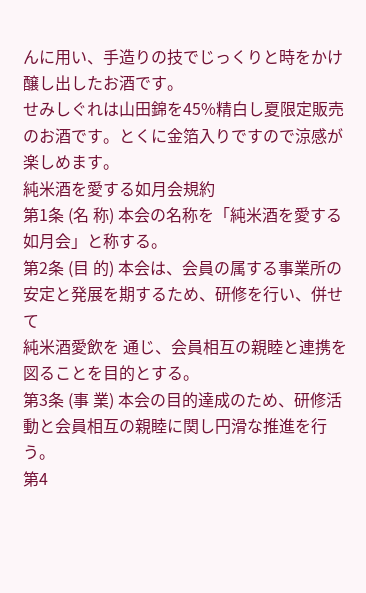んに用い、手造りの技でじっくりと時をかけ醸し出したお酒です。
せみしぐれは山田錦を45%精白し夏限定販売のお酒です。とくに金箔入りですので涼感が楽しめます。
純米酒を愛する如月会規約
第1条 (名 称) 本会の名称を「純米酒を愛する如月会」と称する。
第2条 (目 的) 本会は、会員の属する事業所の安定と発展を期するため、研修を行い、併せて
純米酒愛飲を 通じ、会員相互の親睦と連携を図ることを目的とする。
第3条 (事 業) 本会の目的達成のため、研修活動と会員相互の親睦に関し円滑な推進を行う。
第4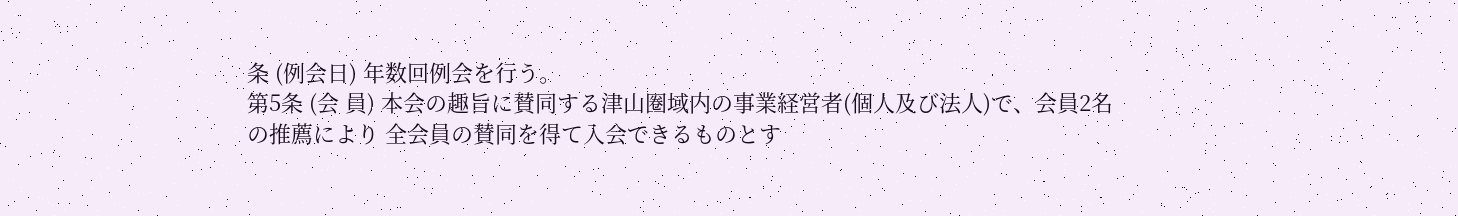条 (例会日) 年数回例会を行う。
第5条 (会 員) 本会の趣旨に賛同する津山圈域内の事業経営者(個人及び法人)で、会員2名
の推薦により 全会員の賛同を得て入会できるものとす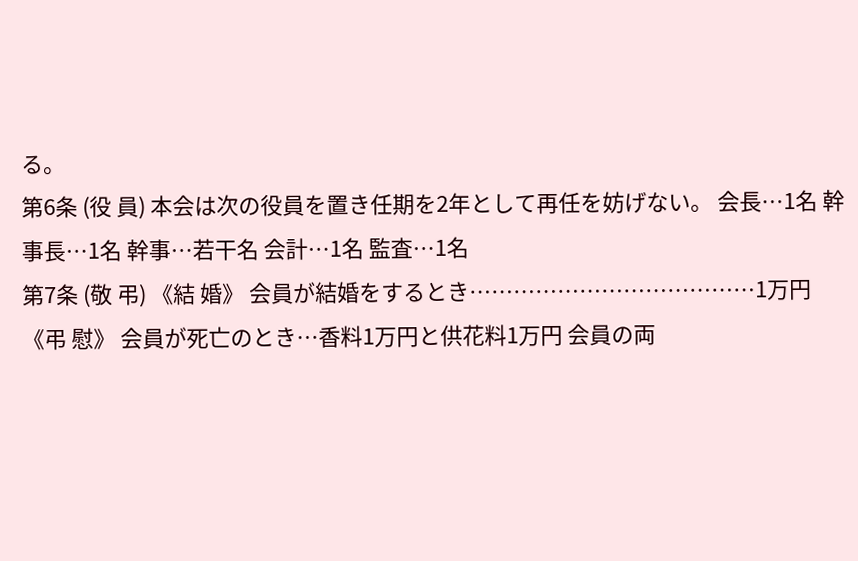る。
第6条 (役 員) 本会は次の役員を置き任期を2年として再任を妨げない。 会長…1名 幹事長…1名 幹事…若干名 会計…1名 監査…1名
第7条 (敬 弔) 《結 婚》 会員が結婚をするとき…………………………………1万円
《弔 慰》 会員が死亡のとき…香料1万円と供花料1万円 会員の両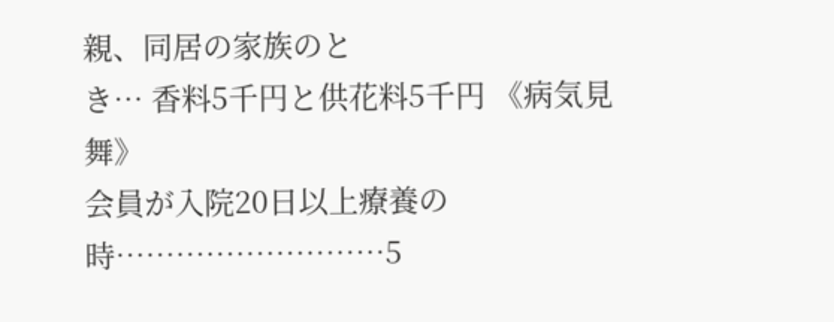親、同居の家族のと
き… 香料5千円と供花料5千円 《病気見舞》
会員が入院20日以上療養の時………………………5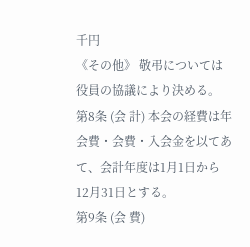千円
《その他》 敬弔については役員の協議により決める。
第8条 (会 計) 本会の経費は年会費・会費・入会金を以てあて、会計年度は1月1日から
12月31日とする。
第9条 (会 費)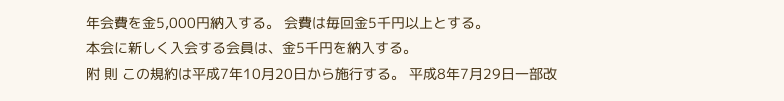年会費を金5,000円納入する。 会費は毎回金5千円以上とする。
本会に新しく入会する会員は、金5千円を納入する。
附 則 この規約は平成7年10月20日から施行する。 平成8年7月29日一部改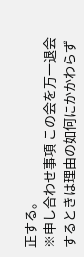正する。
※申し合わせ事項 この会を万一退会するときは理由の如何にかかわらず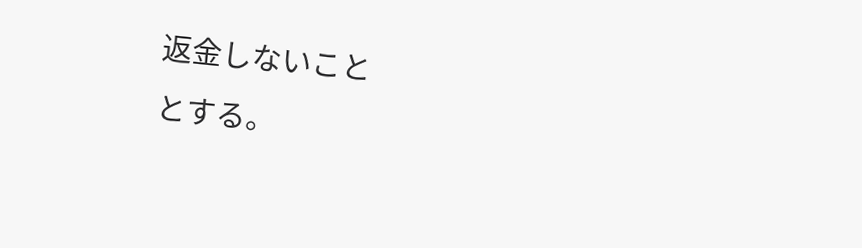返金しないこと
とする。